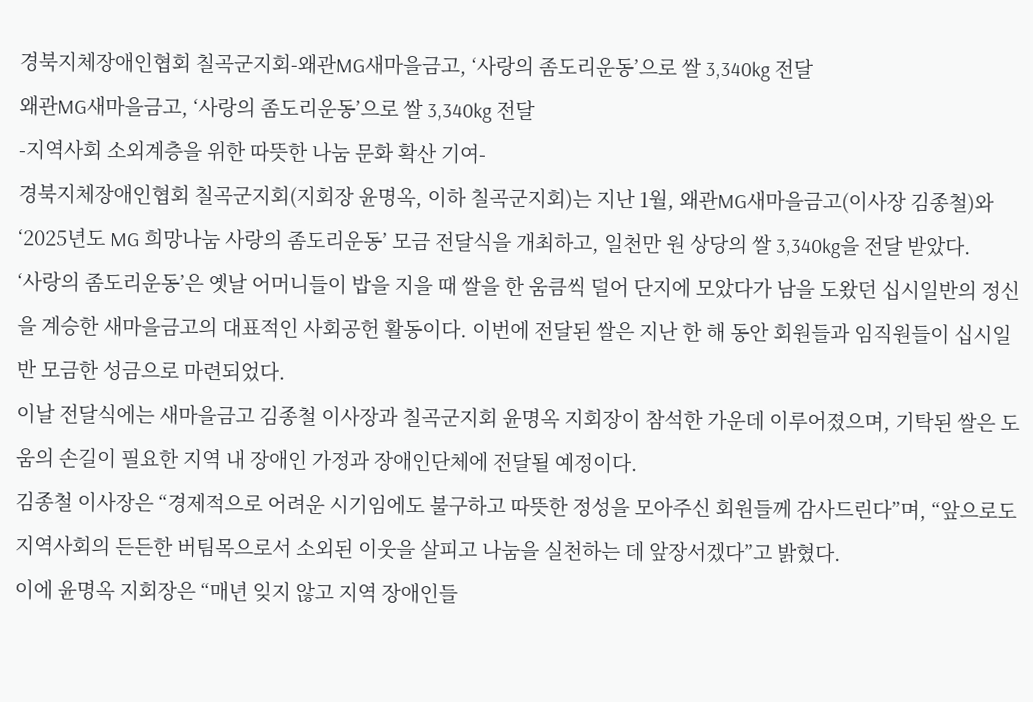경북지체장애인협회 칠곡군지회-왜관MG새마을금고, ‘사랑의 좀도리운동’으로 쌀 3,340kg 전달
왜관MG새마을금고, ‘사랑의 좀도리운동’으로 쌀 3,340kg 전달
-지역사회 소외계층을 위한 따뜻한 나눔 문화 확산 기여-
경북지체장애인협회 칠곡군지회(지회장 윤명옥, 이하 칠곡군지회)는 지난 1월, 왜관MG새마을금고(이사장 김종철)와 ‘2025년도 MG 희망나눔 사랑의 좀도리운동’ 모금 전달식을 개최하고, 일천만 원 상당의 쌀 3,340kg을 전달 받았다.
‘사랑의 좀도리운동’은 옛날 어머니들이 밥을 지을 때 쌀을 한 움큼씩 덜어 단지에 모았다가 남을 도왔던 십시일반의 정신을 계승한 새마을금고의 대표적인 사회공헌 활동이다. 이번에 전달된 쌀은 지난 한 해 동안 회원들과 임직원들이 십시일반 모금한 성금으로 마련되었다.
이날 전달식에는 새마을금고 김종철 이사장과 칠곡군지회 윤명옥 지회장이 참석한 가운데 이루어졌으며, 기탁된 쌀은 도움의 손길이 필요한 지역 내 장애인 가정과 장애인단체에 전달될 예정이다.
김종철 이사장은 “경제적으로 어려운 시기임에도 불구하고 따뜻한 정성을 모아주신 회원들께 감사드린다”며, “앞으로도 지역사회의 든든한 버팀목으로서 소외된 이웃을 살피고 나눔을 실천하는 데 앞장서겠다”고 밝혔다.
이에 윤명옥 지회장은 “매년 잊지 않고 지역 장애인들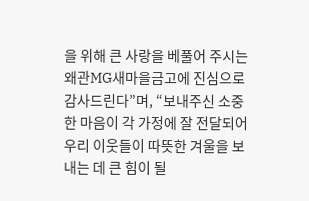을 위해 큰 사랑을 베풀어 주시는 왜관MG새마을금고에 진심으로 감사드린다”며, “보내주신 소중한 마음이 각 가정에 잘 전달되어 우리 이웃들이 따뜻한 겨울을 보내는 데 큰 힘이 될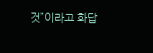것”이라고 화답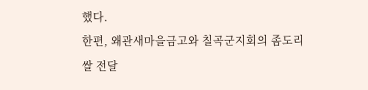했다.
한편, 왜관새마을금고와 칠곡군지회의 좀도리 쌀 전달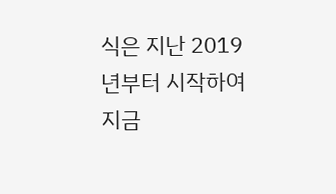식은 지난 2019년부터 시작하여 지금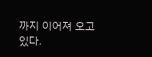까지 이어져 오고 있다.